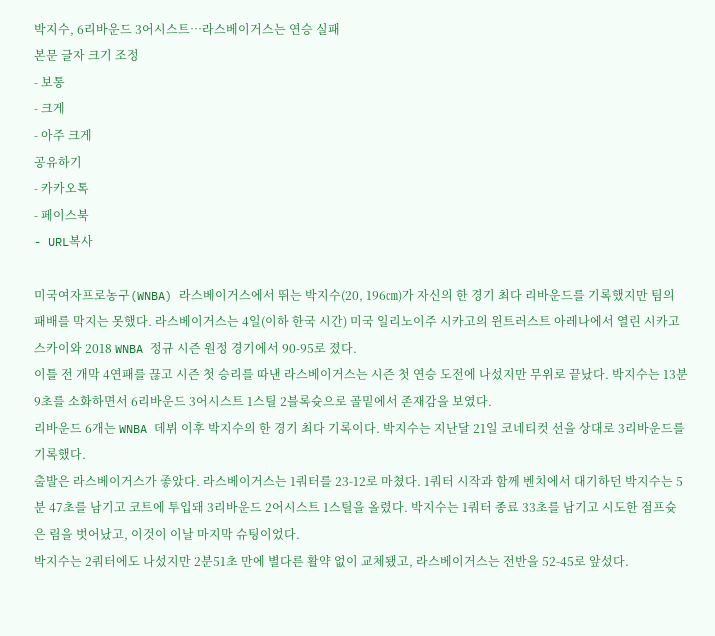박지수, 6리바운드 3어시스트…라스베이거스는 연승 실패
본문 글자 크기 조정
- 보통
- 크게
- 아주 크게
공유하기
- 카카오톡
- 페이스북
- URL복사

미국여자프로농구(WNBA) 라스베이거스에서 뛰는 박지수(20, 196㎝)가 자신의 한 경기 최다 리바운드를 기록했지만 팀의 패배를 막지는 못했다. 라스베이거스는 4일(이하 한국 시간) 미국 일리노이주 시카고의 윈트러스트 아레나에서 열린 시카고 스카이와 2018 WNBA 정규 시즌 원정 경기에서 90-95로 졌다.
이틀 전 개막 4연패를 끊고 시즌 첫 승리를 따낸 라스베이거스는 시즌 첫 연승 도전에 나섰지만 무위로 끝났다. 박지수는 13분 9초를 소화하면서 6리바운드 3어시스트 1스틸 2블록슛으로 골밑에서 존재감을 보였다.
리바운드 6개는 WNBA 데뷔 이후 박지수의 한 경기 최다 기록이다. 박지수는 지난달 21일 코네티컷 선을 상대로 3리바운드를 기록했다.
출발은 라스베이거스가 좋았다. 라스베이거스는 1쿼터를 23-12로 마쳤다. 1쿼터 시작과 함께 벤치에서 대기하던 박지수는 5분 47초를 남기고 코트에 투입돼 3리바운드 2어시스트 1스틸을 올렸다. 박지수는 1쿼터 종료 33초를 남기고 시도한 점프슛은 림을 벗어났고, 이것이 이날 마지막 슈팅이었다.
박지수는 2쿼터에도 나섰지만 2분51초 만에 별다른 활약 없이 교체됐고, 라스베이거스는 전반을 52-45로 앞섰다.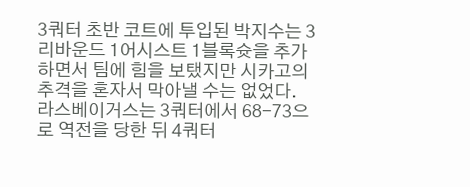3쿼터 초반 코트에 투입된 박지수는 3리바운드 1어시스트 1블록슛을 추가하면서 팀에 힘을 보탰지만 시카고의 추격을 혼자서 막아낼 수는 없었다.
라스베이거스는 3쿼터에서 68-73으로 역전을 당한 뒤 4쿼터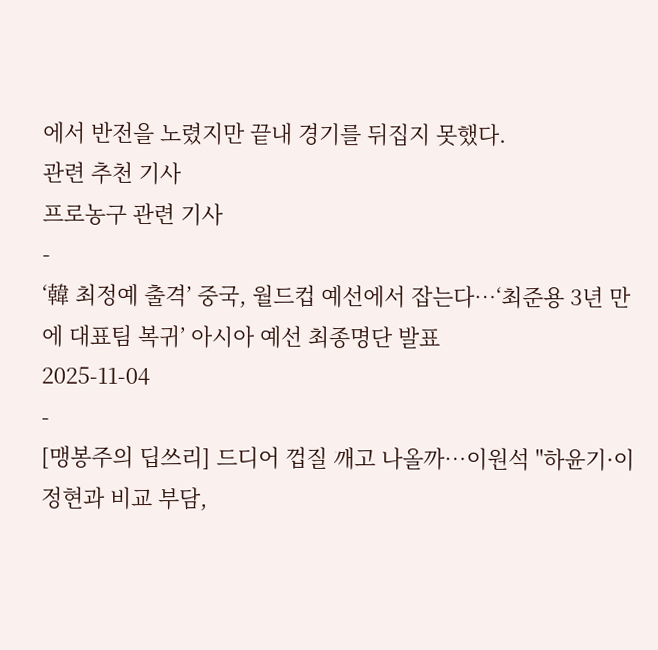에서 반전을 노렸지만 끝내 경기를 뒤집지 못했다.
관련 추천 기사
프로농구 관련 기사
-
‘韓 최정예 출격’ 중국, 월드컵 예선에서 잡는다…‘최준용 3년 만에 대표팀 복귀’ 아시아 예선 최종명단 발표
2025-11-04
-
[맹봉주의 딥쓰리] 드디어 껍질 깨고 나올까…이원석 "하윤기·이정현과 비교 부담,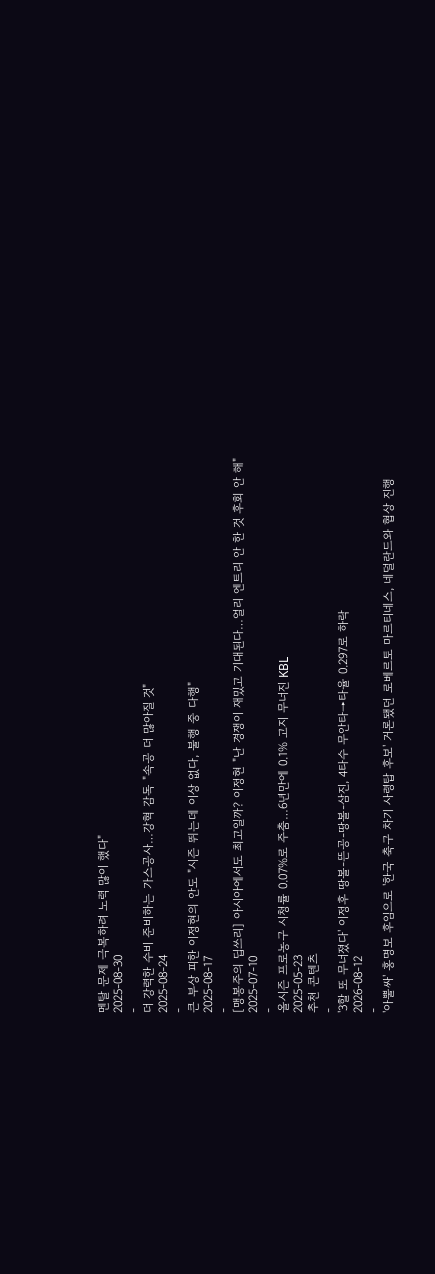멘탈 문제 극복하려 노력 많이 했다"
2025-08-30
-
더 강력한 수비 준비하는 가스공사…강혁 감독 "속공 더 많아질 것"
2025-08-24
-
큰 부상 피한 이정현의 안도 "시즌 뛰는데 이상 없다, 불행 중 다행"
2025-08-17
-
[맹봉주의 딥쓰리] 아시아에서도 최고일까? 이정현 "난 경쟁이 재밌고 기대된다…얼리 엔트리 안 한 것 후회 안 해"
2025-07-10
-
올시즌 프로농구 시청률 0.07%로 주춤…6년만에 0.1% 고지 무너진 KBL
2025-05-23
추천 콘텐츠
-
'3할 또 무너졌다' 이정후 땅볼-뜬공-땅볼-삼진, 4타수 무안타→타율 0.297로 하락
2026-08-12
-
'아뿔싸' 홍명보 후임으로 '한국 축구 차기 사령탑 후보' 거론됐던 로베르토 마르티네스, 네덜란드와 협상 진행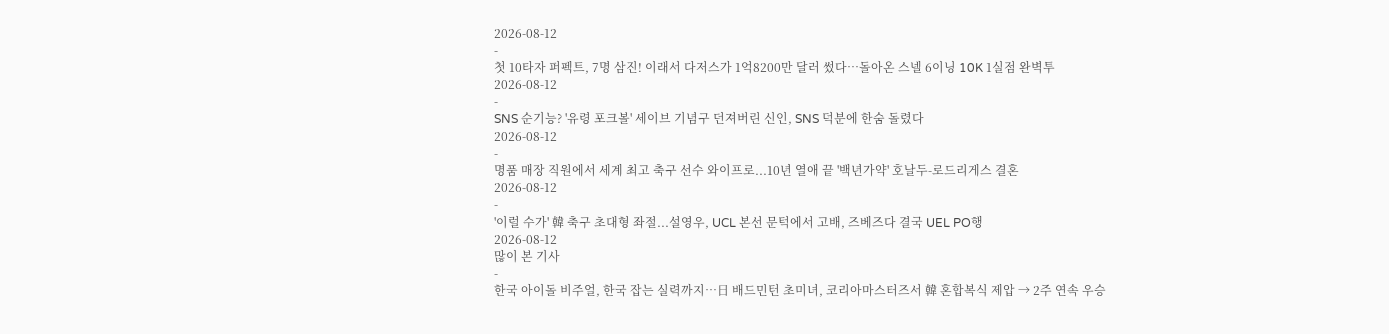2026-08-12
-
첫 10타자 퍼펙트, 7명 삼진! 이래서 다저스가 1억8200만 달러 썼다…돌아온 스넬 6이닝 10K 1실점 완벽투
2026-08-12
-
SNS 순기능? '유령 포크볼' 세이브 기념구 던져버린 신인, SNS 덕분에 한숨 돌렸다
2026-08-12
-
명품 매장 직원에서 세계 최고 축구 선수 와이프로...10년 열애 끝 '백년가약' 호날두-로드리게스 결혼
2026-08-12
-
'이럴 수가' 韓 축구 초대형 좌절...설영우, UCL 본선 문턱에서 고배, 즈베즈다 결국 UEL PO행
2026-08-12
많이 본 기사
-
한국 아이돌 비주얼, 한국 잡는 실력까지…日 배드민턴 초미녀, 코리아마스터즈서 韓 혼합복식 제압 → 2주 연속 우승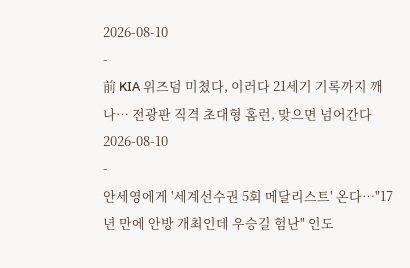2026-08-10
-
前 KIA 위즈덤 미쳤다, 이러다 21세기 기록까지 깨나… 전광판 직격 초대형 홈런, 맞으면 넘어간다
2026-08-10
-
안세영에게 '세계선수권 5회 메달리스트' 온다…"17년 만에 안방 개최인데 우승길 험난" 인도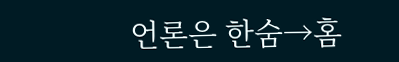언론은 한숨→홈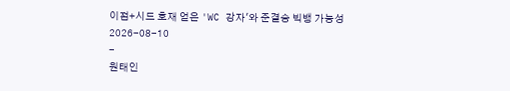이점+시드 호재 얻은 'WC 강자'와 준결승 빅뱅 가능성
2026-08-10
-
원태인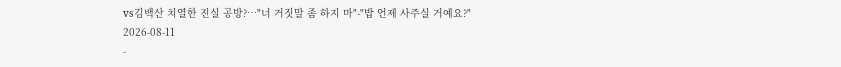vs김백산 치열한 진실 공방?…"너 거짓말 좀 하지 마"-"밥 언제 사주실 거예요?"
2026-08-11
-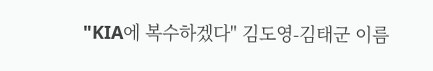"KIA에 복수하겠다" 김도영-김태군 이름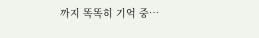까지 똑똑히 기억 중…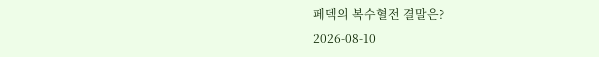페덱의 복수혈전 결말은?
2026-08-10